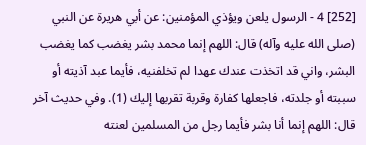[252] 4 - الرسول يلعن ويؤذي المؤمنين: عن أبي هريرة عن النبي (صلى الله عليه وآله) قال: اللهم إنما محمد بشر يغضب كما يغضب البشر، واني قد اتخذت عندك عهدا لم تخلفنيه، فأيما عبد آذيته أو سببته أو جلدته، فاجعلها كفارة وقربة تقربها إليك (1). وفي حديث آخر قال: اللهم إنما أنا بشر فأيما رجل من المسلمين لعنته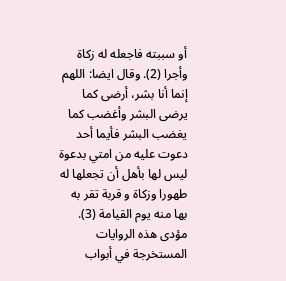أو سببته فاجعله له زكاة وأجرا (2). وقال ايضا: اللهم إنما أنا بشر، أرضى كما يرضى البشر وأغضب كما يغضب البشر فأيما أحد دعوت عليه من امتي بدعوة ليس لها بأهل أن تجعلها له طهورا وزكاة و قربة تقر به بها منه يوم القيامة (3). مؤدى هذه الروايات المستخرجة في أبواب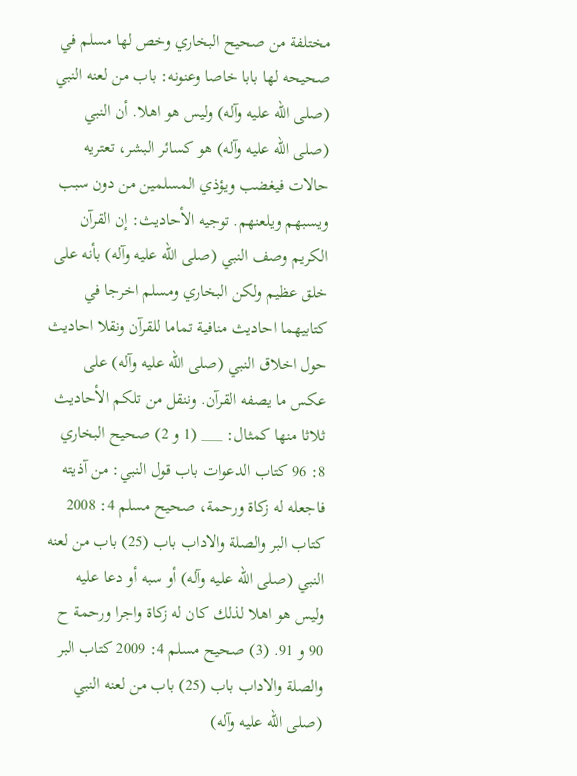مختلفة من صحيح البخاري وخص لها مسلم في صحيحه لها بابا خاصا وعنونه: باب من لعنه النبي (صلى الله عليه وآله) وليس هو اهلا. أن النبي (صلى الله عليه وآله) هو كسائر البشر، تعتريه حالات فيغضب ويؤذي المسلمين من دون سبب ويسبهم ويلعنهم. توجيه الأحاديث: إن القرآن الكريم وصف النبي (صلى الله عليه وآله) بأنه على خلق عظيم ولكن البخاري ومسلم اخرجا في كتابيهما احاديث منافية تماما للقرآن ونقلا احاديث حول اخلاق النبي (صلى الله عليه وآله) على عكس ما يصفه القرآن. وننقل من تلكم الأحاديث ثلاثا منها كمثال: ___ (1 و 2) صحيح البخاري 8: 96 كتاب الدعوات باب قول النبي: من آذيته فاجعله له زكاة ورحمة، صحيح مسلم 4: 2008 كتاب البر والصلة والاداب باب (25) باب من لعنه النبي (صلى الله عليه وآله) أو سبه أو دعا عليه وليس هو اهلا لذلك كان له زكاة واجرا ورحمة ح 90 و 91. (3) صحيح مسلم 4: 2009 كتاب البر والصلة والاداب باب (25) باب من لعنه النبي (صلى الله عليه وآله)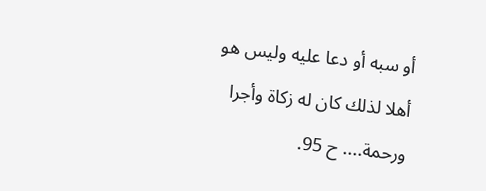أو سبه أو دعا عليه وليس هو أهلا لذلك كان له زكاة وأجرا ورحمة.... ح 95.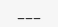___